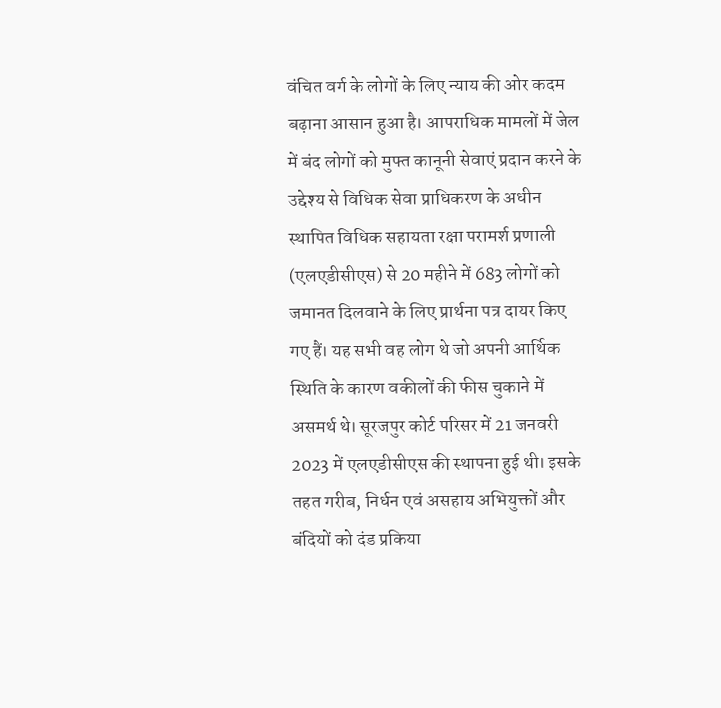वंचित वर्ग के लोगों के लिए न्याय की ओर कदम बढ़ाना आसान हुआ है। आपराधिक मामलों में जेल में बंद लोगों को मुफ्त कानूनी सेवाएं प्रदान करने के उद्देश्य से विधिक सेवा प्राधिकरण के अधीन स्थापित विधिक सहायता रक्षा परामर्श प्रणाली (एलएडीसीएस) से 20 महीने में 683 लोगों को जमानत दिलवाने के लिए प्रार्थना पत्र दायर किए गए हैं। यह सभी वह लोग थे जो अपनी आर्थिक स्थिति के कारण वकीलों की फीस चुकाने में असमर्थ थे। सूरजपुर कोर्ट परिसर में 21 जनवरी 2023 में एलएडीसीएस की स्थापना हुई थी। इसके तहत गरीब, निर्धन एवं असहाय अभियुक्तों और बंदियों को दंड प्रकिया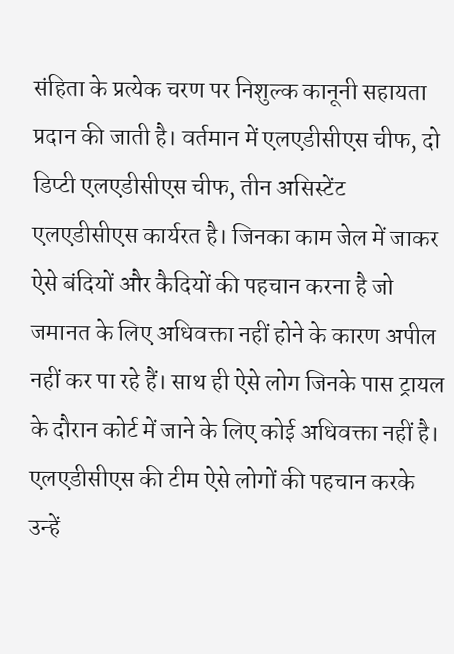संहिता के प्रत्येक चरण पर निशुल्क कानूनी सहायता प्रदान की जाती है। वर्तमान में एलएडीसीएस चीफ, दो डिप्टी एलएडीसीएस चीफ, तीन असिस्टेंट एलएडीसीएस कार्यरत है। जिनका काम जेल में जाकर ऐसे बंदियों और कैदियों की पहचान करना है जो जमानत के लिए अधिवक्ता नहीं होने के कारण अपील नहीं कर पा रहे हैं। साथ ही ऐसे लोग जिनके पास ट्रायल के दौरान कोर्ट में जाने के लिए कोई अधिवक्ता नहीं है। एलएडीसीएस की टीम ऐसे लोगों की पहचान करके उन्हें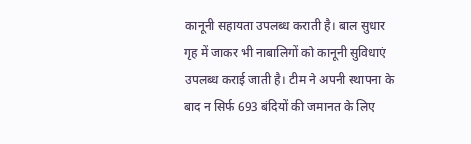कानूनी सहायता उपलब्ध कराती है। बाल सुधार गृह में जाकर भी नाबालिगों को कानूनी सुविधाएं उपलब्ध कराई जाती है। टीम ने अपनी स्थापना के बाद न सिर्फ 693 बंदियों की जमानत के लिए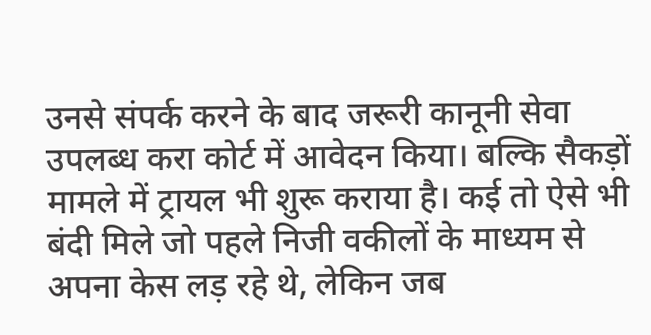उनसे संपर्क करने के बाद जरूरी कानूनी सेवा उपलब्ध करा कोर्ट में आवेदन किया। बल्कि सैकड़ों मामले में ट्रायल भी शुरू कराया है। कई तो ऐसे भी बंदी मिले जो पहले निजी वकीलों के माध्यम से अपना केस लड़ रहे थे, लेकिन जब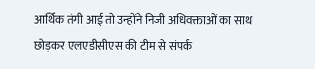आर्थिक तंगी आई तो उन्होंने निजी अधिवक्ताओं का साथ छोड़कर एलएडीसीएस की टीम से संपर्क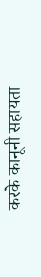करके कानूनी सहायता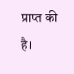प्राप्त की है।